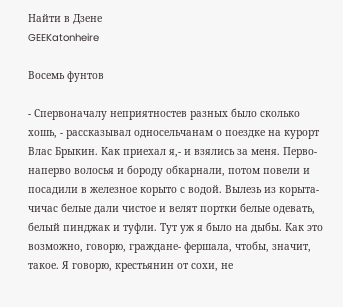Найти в Дзене
GEEKatonheire

Восемь фунтов

- Спервоначалу неприятностев разных было сколько хошь, - рассказывал односельчанам о поездке на курорт Влас Брыкин. Как приехал я,- и взялись за меня. Перво-наперво волосья и бороду обкарнали, потом повели и посадили в железное корыто с водой. Вылезь из корыта- чичас белые дали чистое и велят портки белые одевать, белый пинджак и туфли. Тут уж я было на дыбы. Как это возможно, говорю, граждане- фершала, чтобы, значит, такое. Я говорю, крестьянин от сохи, не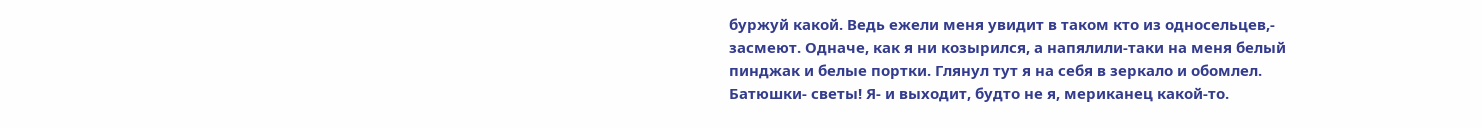буржуй какой. Ведь ежели меня увидит в таком кто из односельцев,- засмеют. Одначе, как я ни козырился, а напялили-таки на меня белый пинджак и белые портки. Глянул тут я на себя в зеркало и обомлел. Батюшки- светы! Я- и выходит, будто не я, мериканец какой-то.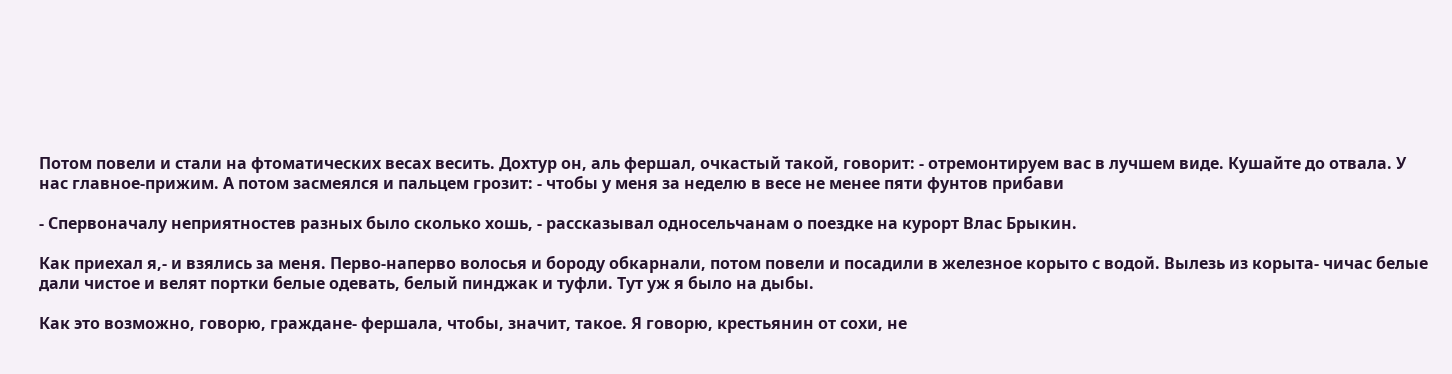Потом повели и стали на фтоматических весах весить. Дохтур он, аль фершал, очкастый такой, говорит: - отремонтируем вас в лучшем виде. Кушайте до отвала. У нас главное-прижим. А потом засмеялся и пальцем грозит: - чтобы у меня за неделю в весе не менее пяти фунтов прибави

- Спервоначалу неприятностев разных было сколько хошь, - рассказывал односельчанам о поездке на курорт Влас Брыкин.

Как приехал я,- и взялись за меня. Перво-наперво волосья и бороду обкарнали, потом повели и посадили в железное корыто с водой. Вылезь из корыта- чичас белые дали чистое и велят портки белые одевать, белый пинджак и туфли. Тут уж я было на дыбы.

Как это возможно, говорю, граждане- фершала, чтобы, значит, такое. Я говорю, крестьянин от сохи, не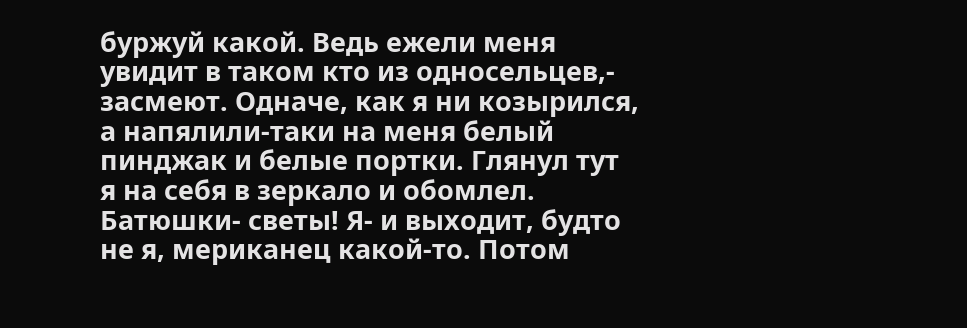буржуй какой. Ведь ежели меня увидит в таком кто из односельцев,- засмеют. Одначе, как я ни козырился, а напялили-таки на меня белый пинджак и белые портки. Глянул тут я на себя в зеркало и обомлел. Батюшки- светы! Я- и выходит, будто не я, мериканец какой-то. Потом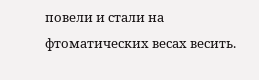повели и стали на фтоматических весах весить.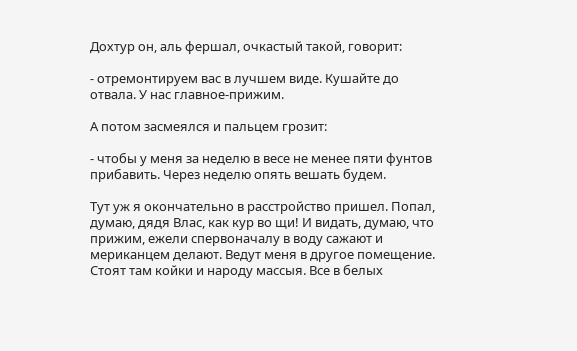Дохтур он, аль фершал, очкастый такой, говорит:

- отремонтируем вас в лучшем виде. Кушайте до отвала. У нас главное-прижим.

А потом засмеялся и пальцем грозит:

- чтобы у меня за неделю в весе не менее пяти фунтов прибавить. Через неделю опять вешать будем.

Тут уж я окончательно в расстройство пришел. Попал, думаю, дядя Влас, как кур во щи! И видать, думаю, что прижим, ежели спервоначалу в воду сажают и мериканцем делают. Ведут меня в другое помещение. Стоят там койки и народу массыя. Все в белых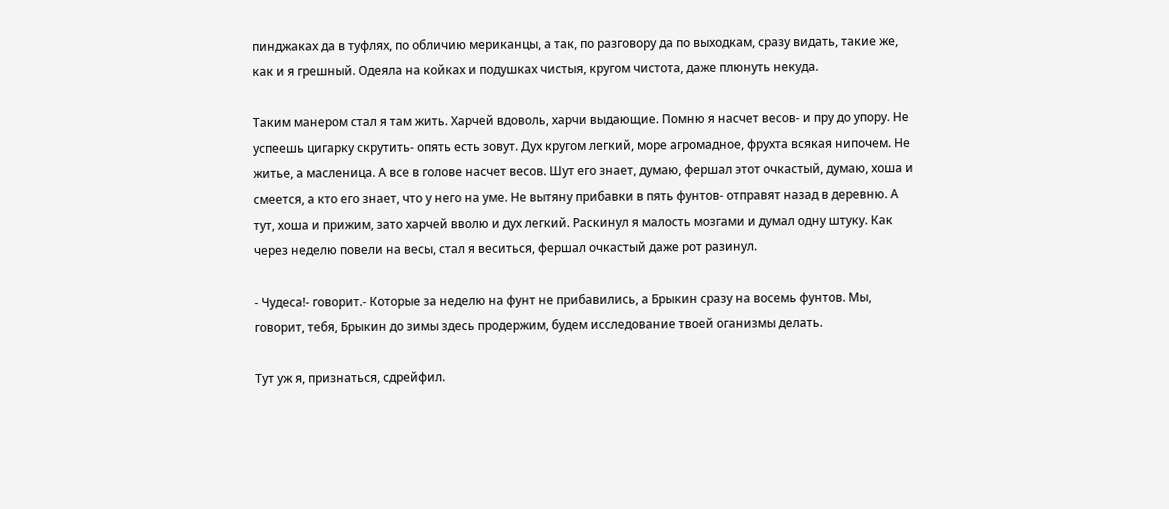пинджаках да в туфлях, по обличию мериканцы, а так, по разговору да по выходкам, сразу видать, такие же, как и я грешный. Одеяла на койках и подушках чистыя, кругом чистота, даже плюнуть некуда.

Таким манером стал я там жить. Харчей вдоволь, харчи выдающие. Помню я насчет весов- и пру до упору. Не успеешь цигарку скрутить- опять есть зовут. Дух кругом легкий, море агромадное, фрухта всякая нипочем. Не житье, а масленица. А все в голове насчет весов. Шут его знает, думаю, фершал этот очкастый, думаю, хоша и смеется, а кто его знает, что у него на уме. Не вытяну прибавки в пять фунтов- отправят назад в деревню. А тут, хоша и прижим, зато харчей вволю и дух легкий. Раскинул я малость мозгами и думал одну штуку. Как через неделю повели на весы, стал я веситься, фершал очкастый даже рот разинул.

- Чудеса!- говорит.- Которые за неделю на фунт не прибавились, а Брыкин сразу на восемь фунтов. Мы, говорит, тебя, Брыкин до зимы здесь продержим, будем исследование твоей оганизмы делать.

Тут уж я, признаться, сдрейфил.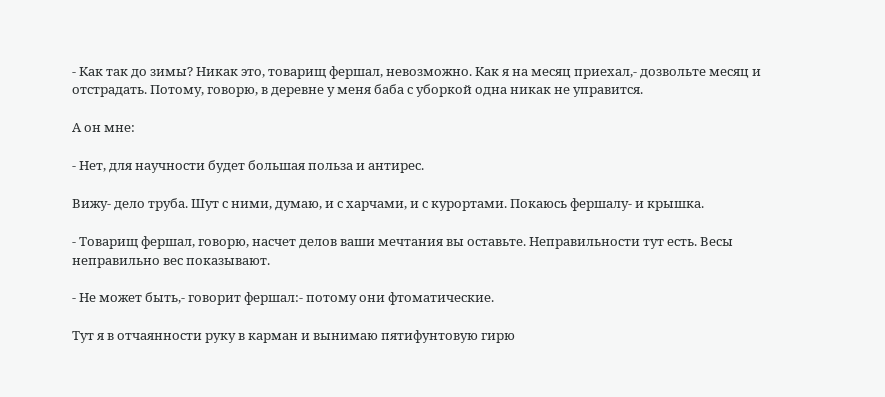- Как так до зимы? Никак это, товарищ фершал, невозможно. Как я на месяц приехал,- дозвольте месяц и отстрадать. Потому, говорю, в деревне у меня баба с уборкой одна никак не управится.

А он мне:

- Нет, для научности будет большая польза и антирес.

Вижу- дело труба. Шут с ними, думаю, и с харчами, и с курортами. Покаюсь фершалу- и крышка.

- Товарищ фершал, говорю, насчет делов ваши мечтания вы оставьте. Неправильности тут есть. Весы неправильно вес показывают.

- Не может быть,- говорит фершал:- потому они фтоматические.

Тут я в отчаянности руку в карман и вынимаю пятифунтовую гирю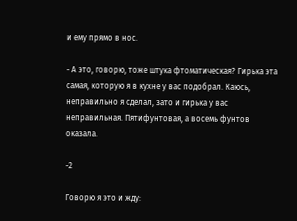и ему прямо в нос.

- А это, говорю, тоже штука фтоматическая? Гирька эта самая, которую я в кухне у вас подобрал. Каюсь, неправильно я сделал, зато и гирька у вас неправильная. Пятифунтовая, а восемь фунтов оказала.

-2

Говорю я это и жду: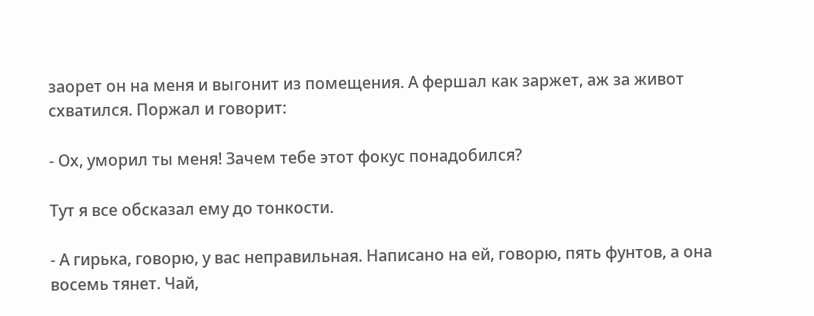заорет он на меня и выгонит из помещения. А фершал как заржет, аж за живот схватился. Поржал и говорит:

- Ох, уморил ты меня! Зачем тебе этот фокус понадобился?

Тут я все обсказал ему до тонкости.

- А гирька, говорю, у вас неправильная. Написано на ей, говорю, пять фунтов, а она восемь тянет. Чай,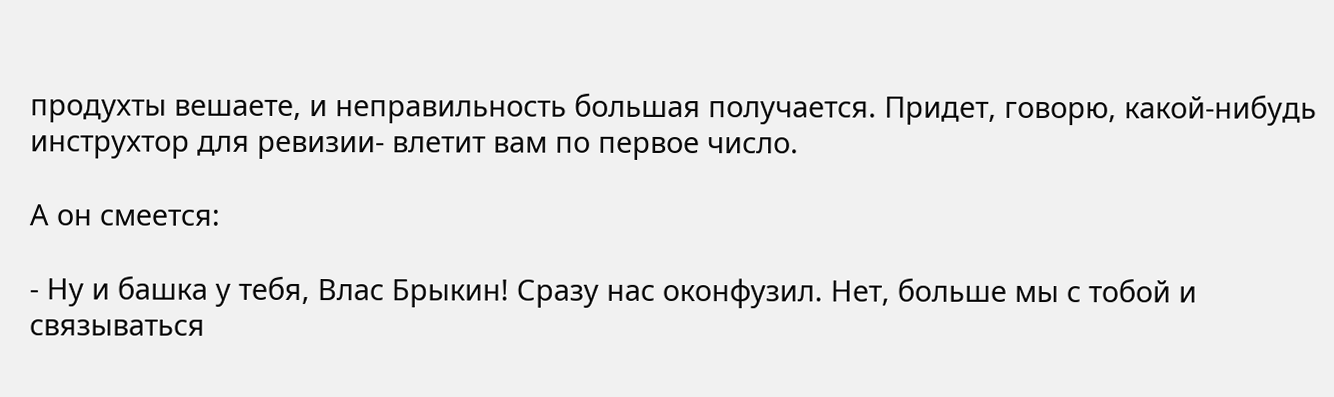продухты вешаете, и неправильность большая получается. Придет, говорю, какой-нибудь инструхтор для ревизии- влетит вам по первое число.

А он смеется:

- Ну и башка у тебя, Влас Брыкин! Сразу нас оконфузил. Нет, больше мы с тобой и связываться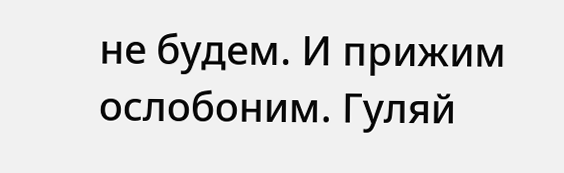не будем. И прижим ослобоним. Гуляй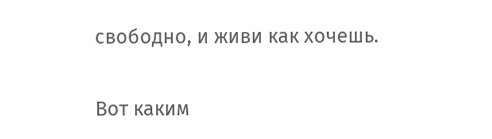свободно, и живи как хочешь.

Вот каким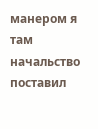манером я там начальство поставил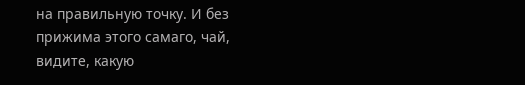на правильную точку. И без прижима этого самаго, чай, видите, какую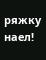ряжку наел!